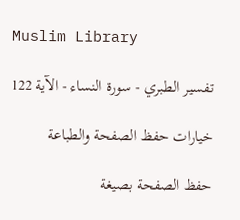Muslim Library

تفسير الطبري - سورة النساء - الآية 122

خيارات حفظ الصفحة والطباعة

حفظ الصفحة بصيغة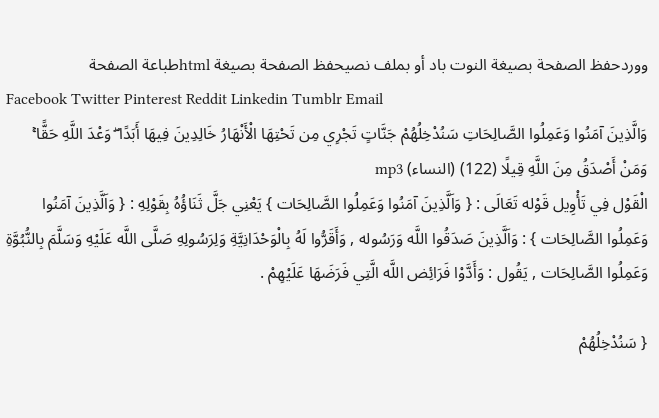ووردحفظ الصفحة بصيغة النوت باد أو بملف نصيحفظ الصفحة بصيغة htmlطباعة الصفحة
Facebook Twitter Pinterest Reddit Linkedin Tumblr Email
وَالَّذِينَ آمَنُوا وَعَمِلُوا الصَّالِحَاتِ سَنُدْخِلُهُمْ جَنَّاتٍ تَجْرِي مِن تَحْتِهَا الْأَنْهَارُ خَالِدِينَ فِيهَا أَبَدًا ۖ وَعْدَ اللَّهِ حَقًّا ۚ وَمَنْ أَصْدَقُ مِنَ اللَّهِ قِيلًا (122) (النساء) mp3
الْقَوْل فِي تَأْوِيل قَوْله تَعَالَى : { وَاَلَّذِينَ آمَنُوا وَعَمِلُوا الصَّالِحَات } يَعْنِي جَلَّ ثَنَاؤُهُ بِقَوْلِهِ : { وَاَلَّذِينَ آمَنُوا وَعَمِلُوا الصَّالِحَات } : وَاَلَّذِينَ صَدَقُوا اللَّه وَرَسُوله , وَأَقَرُّوا لَهُ بِالْوَحْدَانِيَّةِ وَلِرَسُولِهِ صَلَّى اللَّه عَلَيْهِ وَسَلَّمَ بِالنُّبُوَّةِ وَعَمِلُوا الصَّالِحَات , يَقُول : وَأَدَّوْا فَرَائِض اللَّه الَّتِي فَرَضَهَا عَلَيْهِمْ .

{ سَنُدْخِلُهُمْ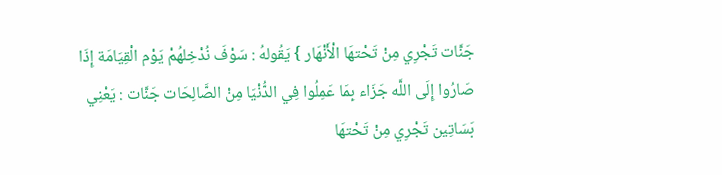جَنَّات تَجْرِي مِنْ تَحْتهَا الْأَنْهَار } يَقُولهُ : سَوْفَ نُدْخِلهُمْ يَوْم الْقِيَامَة إِذَا صَارُوا إِلَى اللَّه جَزَاء بِمَا عَمِلُوا فِي الدُّنْيَا مِنْ الصَّالِحَات جَنَّات : يَعْنِي بَسَاتِين تَجْرِي مِنْ تَحْتهَا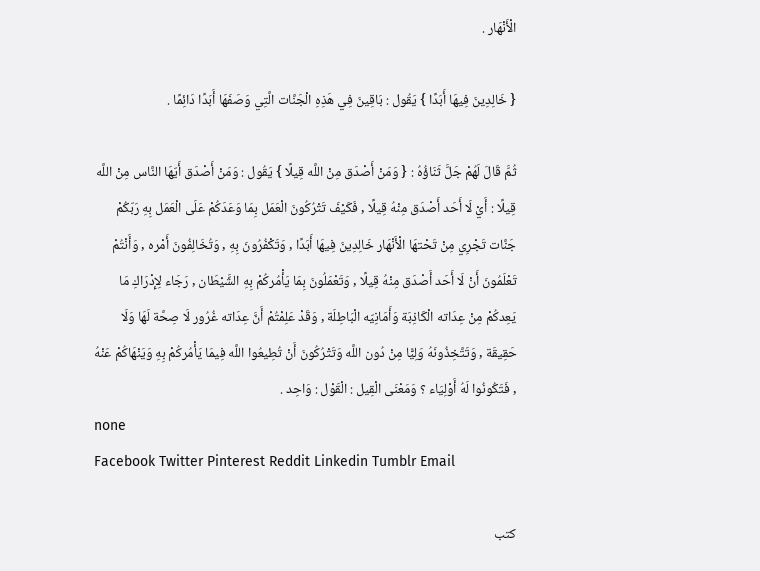الْأَنْهَار .

{ خَالِدِينَ فِيهَا أَبَدًا } يَقُول : بَاقِينَ فِي هَذِهِ الْجَنَّات الَّتِي وَصَفَهَا أَبَدًا دَائِمًا .

ثُمَّ قَالَ لَهُمْ جَلَّ ثَنَاؤُهُ : { وَمَنْ أَصْدَق مِنْ اللَّه قِيلًا } يَقُول : وَمَنْ أَصْدَق أَيّهَا النَّاس مِنْ اللَّه قِيلًا : أَيْ لَا أَحَد أَصْدَق مِنْهُ قِيلًا , فَكَيْفَ تَتْرُكُونَ الْعَمَل بِمَا وَعَدَكُمْ عَلَى الْعَمَل بِهِ رَبّكُمْ جَنَّات تَجْرِي مِنْ تَحْتهَا الْأَنْهَار خَالِدِينَ فِيهَا أَبَدًا , وَتَكْفُرُونَ بِهِ , وَتُخَالِفُونَ أَمْره , وَأَنْتُمْ تَعْلَمُونَ أَنْ لَا أَحَد أَصْدَق مِنْهُ قِيلًا , وَتَعْمَلُونَ بِمَا يَأْمُركُمْ بِهِ الشَّيْطَان , رَجَاء لِإِدْرَاكِ مَا يَعِدكُمْ مِنْ عِدَاته الْكَاذِبَة وَأَمَانِيّه الْبَاطِلَة , وَقَدْ عَلِمْتُمْ أَنَّ عِدَاته غُرُور لَا صِحَّة لَهَا وَلَا حَقِيقَة , وَتَتَّخِذُونَهُ وَلِيًّا مِنْ دُون اللَّه وَتَتْرُكُونَ أَنْ تُطِيعُوا اللَّه فِيمَا يَأْمُركُمْ بِهِ وَيَنْهَاكُمْ عَنْهُ , فَتَكُونُوا لَهُ أَوْلِيَاء ؟ وَمَعْنَى الْقِيل : الْقَوْل : وَاحِد .
none
Facebook Twitter Pinterest Reddit Linkedin Tumblr Email

كتب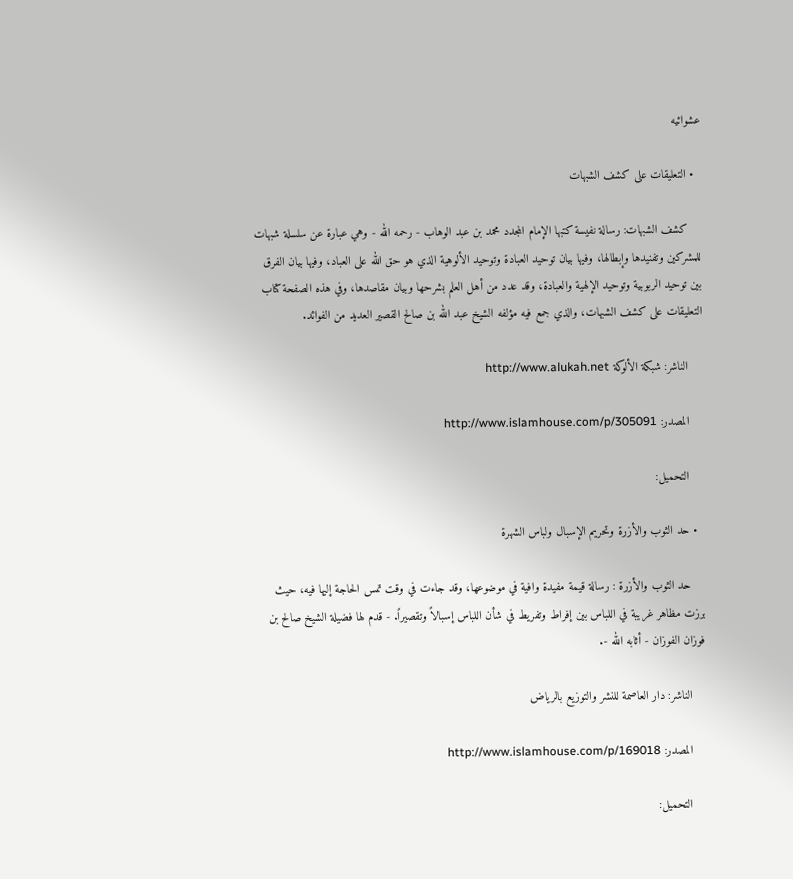عشوائيه

  • التعليقات على كشف الشبهات

    كشف الشبهات: رسالة نفيسة كتبها الإمام المجدد محمد بن عبد الوهاب - رحمه الله - وهي عبارة عن سلسلة شبهات للمشركين وتفنيدها وإبطالها، وفيها بيان توحيد العبادة وتوحيد الألوهية الذي هو حق الله على العباد، وفيها بيان الفرق بين توحيد الربوبية وتوحيد الإلهية والعبادة، وقد عدد من أهل العلم بشرحها وبيان مقاصدها، وفي هذه الصفحة كتاب التعليقات على كشف الشبهات، والذي جمع فيه مؤلفه الشيخ عبد الله بن صالح القصير العديد من الفوائد.

    الناشر: شبكة الألوكة http://www.alukah.net

    المصدر: http://www.islamhouse.com/p/305091

    التحميل:

  • حد الثوب والأزرة وتحريم الإسبال ولباس الشهرة

    حد الثوب والأزرة : رسالة قيمة مفيدة وافية في موضوعها، وقد جاءت في وقت تمس الحاجة إليها فيه، حيث برزت مظاهر غريبة في اللباس بين إفراط وتفريط في شأن اللباس إسبالاً وتقصيراً. - قدم لها فضيلة الشيخ صالح بن فوزان الفوزان - أثابه الله -.

    الناشر: دار العاصمة للنشر والتوزيع بالرياض

    المصدر: http://www.islamhouse.com/p/169018

    التحميل: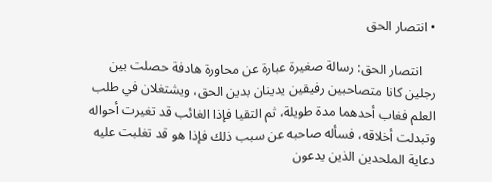• انتصار الحق

    انتصار الحق: رسالة صغيرة عبارة عن محاورة هادفة حصلت بين رجلين كانا متصاحبين رفيقين يدينان بدين الحق، ويشتغلان في طلب العلم فغاب أحدهما مدة طويلة، ثم التقيا فإذا الغائب قد تغيرت أحواله وتبدلت أخلاقه، فسأله صاحبه عن سبب ذلك فإذا هو قد تغلبت عليه دعاية الملحدين الذين يدعون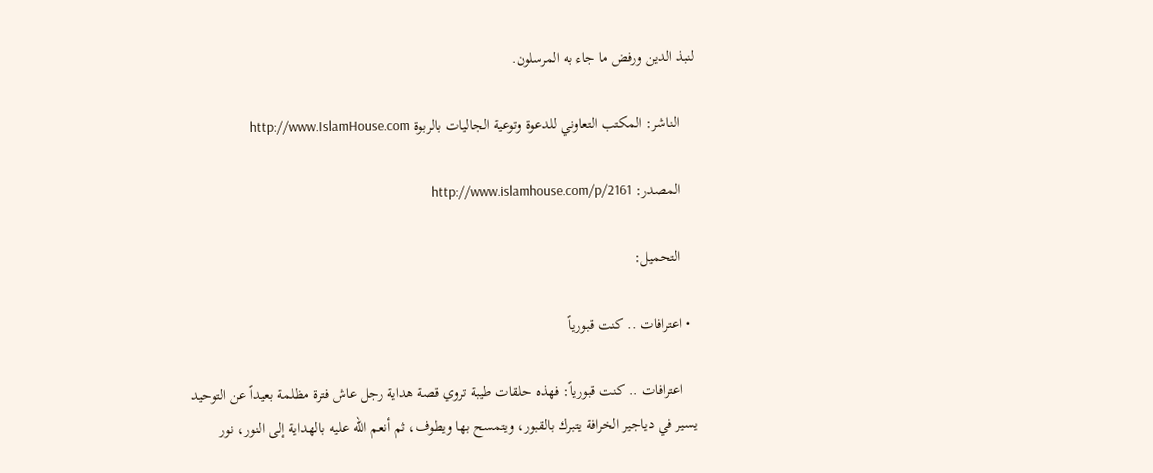لنبذ الدين ورفض ما جاء به المرسلون.

    الناشر: المكتب التعاوني للدعوة وتوعية الجاليات بالربوة http://www.IslamHouse.com

    المصدر: http://www.islamhouse.com/p/2161

    التحميل:

  • اعترافات .. كنت قبورياً

    اعترافات .. كنت قبورياً: فهذه حلقات طيبة تروي قصة هداية رجل عاش فترة مظلمة بعيداً عن التوحيد يسير في دياجير الخرافة يتبرك بالقبور، ويتمسح بها ويطوف، ثم أنعم الله عليه بالهداية إلى النور، نور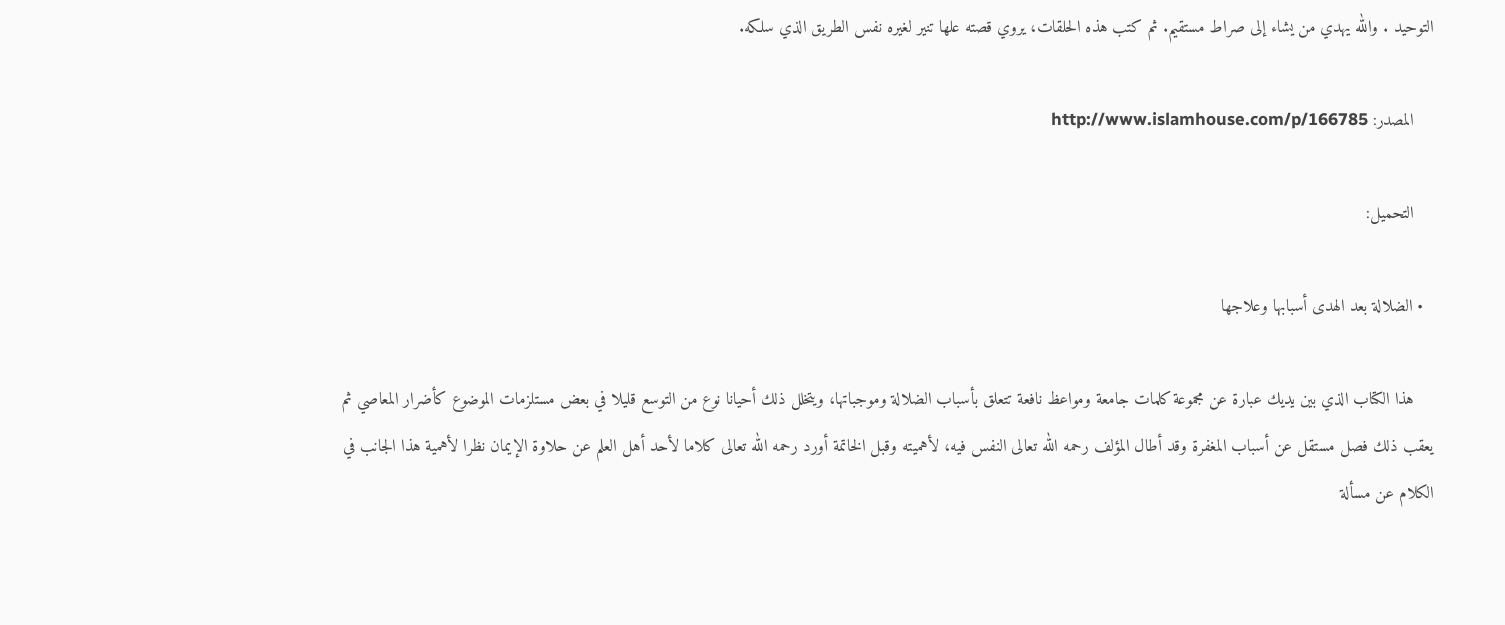التوحيد . والله يهدي من يشاء إلى صراط مستقيم. ثم كتب هذه الحلقات، يروي قصته علها تنير لغيره نفس الطريق الذي سلكه.

    المصدر: http://www.islamhouse.com/p/166785

    التحميل:

  • الضلالة بعد الهدى أسبابها وعلاجها

    هذا الكتاب الذي بين يديك عبارة عن مجموعة كلمات جامعة ومواعظ نافعة تتعلق بأسباب الضلالة وموجباتها، ويتخلل ذلك أحيانا نوع من التوسع قليلا في بعض مستلزمات الموضوع كأضرار المعاصي ثم يعقب ذلك فصل مستقل عن أسباب المغفرة وقد أطال المؤلف رحمه الله تعالى النفس فيه، لأهميته وقبل الخاتمة أورد رحمه الله تعالى كلاما لأحد أهل العلم عن حلاوة الإيمان نظرا لأهمية هذا الجانب في الكلام عن مسألة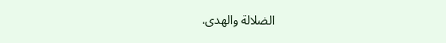الضلالة والهدى.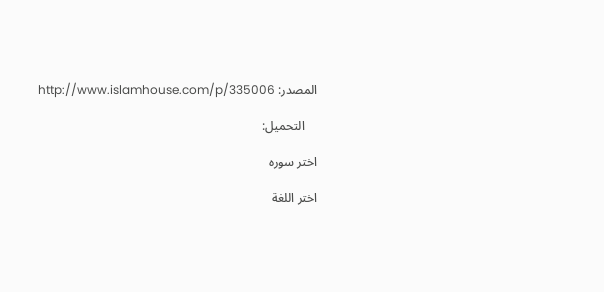المصدر: http://www.islamhouse.com/p/335006

    التحميل:

اختر سوره

اختر اللغة